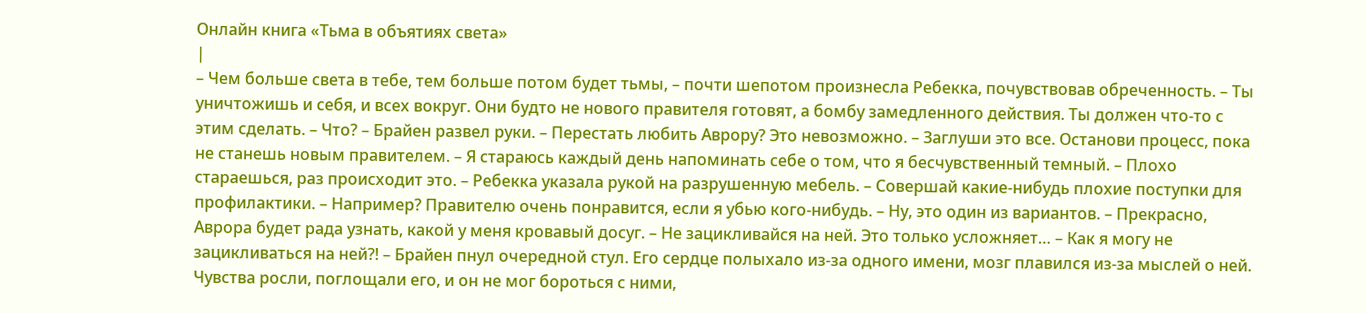Онлайн книга «Тьма в объятиях света»
|
– Чем больше света в тебе, тем больше потом будет тьмы, – почти шепотом произнесла Ребекка, почувствовав обреченность. – Ты уничтожишь и себя, и всех вокруг. Они будто не нового правителя готовят, а бомбу замедленного действия. Ты должен что-то с этим сделать. – Что? – Брайен развел руки. – Перестать любить Аврору? Это невозможно. – Заглуши это все. Останови процесс, пока не станешь новым правителем. – Я стараюсь каждый день напоминать себе о том, что я бесчувственный темный. – Плохо стараешься, раз происходит это. – Ребекка указала рукой на разрушенную мебель. – Совершай какие-нибудь плохие поступки для профилактики. – Например? Правителю очень понравится, если я убью кого-нибудь. – Ну, это один из вариантов. – Прекрасно, Аврора будет рада узнать, какой у меня кровавый досуг. – Не зацикливайся на ней. Это только усложняет… – Как я могу не зацикливаться на ней?! – Брайен пнул очередной стул. Его сердце полыхало из-за одного имени, мозг плавился из-за мыслей о ней. Чувства росли, поглощали его, и он не мог бороться с ними,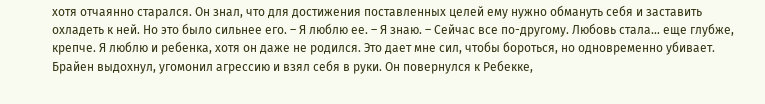хотя отчаянно старался. Он знал, что для достижения поставленных целей ему нужно обмануть себя и заставить охладеть к ней. Но это было сильнее его. – Я люблю ее. – Я знаю. – Сейчас все по-другому. Любовь стала… еще глубже, крепче. Я люблю и ребенка, хотя он даже не родился. Это дает мне сил, чтобы бороться, но одновременно убивает. Брайен выдохнул, угомонил агрессию и взял себя в руки. Он повернулся к Ребекке,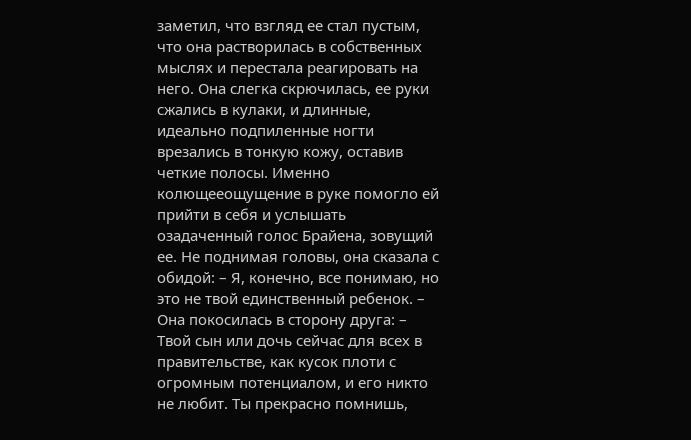заметил, что взгляд ее стал пустым, что она растворилась в собственных мыслях и перестала реагировать на него. Она слегка скрючилась, ее руки сжались в кулаки, и длинные, идеально подпиленные ногти врезались в тонкую кожу, оставив четкие полосы. Именно колющееощущение в руке помогло ей прийти в себя и услышать озадаченный голос Брайена, зовущий ее. Не поднимая головы, она сказала с обидой: – Я, конечно, все понимаю, но это не твой единственный ребенок. – Она покосилась в сторону друга: – Твой сын или дочь сейчас для всех в правительстве, как кусок плоти с огромным потенциалом, и его никто не любит. Ты прекрасно помнишь,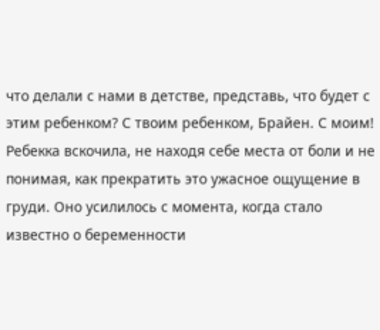что делали с нами в детстве, представь, что будет с этим ребенком? С твоим ребенком, Брайен. С моим! Ребекка вскочила, не находя себе места от боли и не понимая, как прекратить это ужасное ощущение в груди. Оно усилилось с момента, когда стало известно о беременности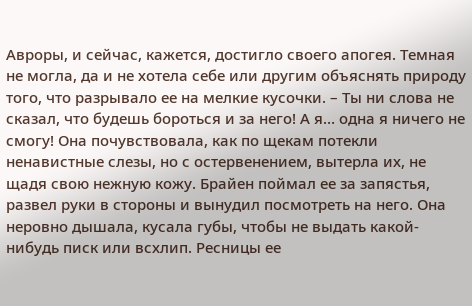Авроры, и сейчас, кажется, достигло своего апогея. Темная не могла, да и не хотела себе или другим объяснять природу того, что разрывало ее на мелкие кусочки. – Ты ни слова не сказал, что будешь бороться и за него! А я… одна я ничего не смогу! Она почувствовала, как по щекам потекли ненавистные слезы, но с остервенением, вытерла их, не щадя свою нежную кожу. Брайен поймал ее за запястья, развел руки в стороны и вынудил посмотреть на него. Она неровно дышала, кусала губы, чтобы не выдать какой-нибудь писк или всхлип. Ресницы ее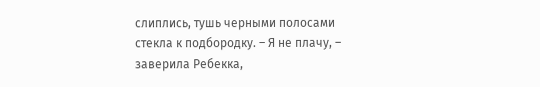слиплись, тушь черными полосами стекла к подбородку. – Я не плачу, – заверила Ребекка,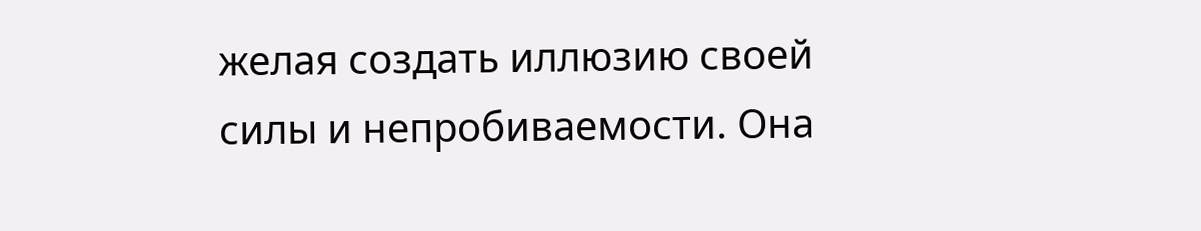желая создать иллюзию своей силы и непробиваемости. Она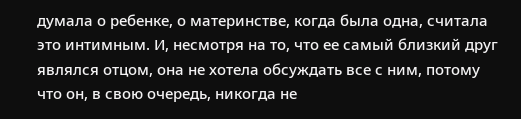думала о ребенке, о материнстве, когда была одна, считала это интимным. И, несмотря на то, что ее самый близкий друг являлся отцом, она не хотела обсуждать все с ним, потому что он, в свою очередь, никогда не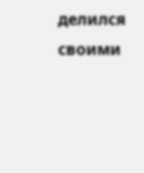делился своими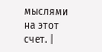мыслями на этот счет. |